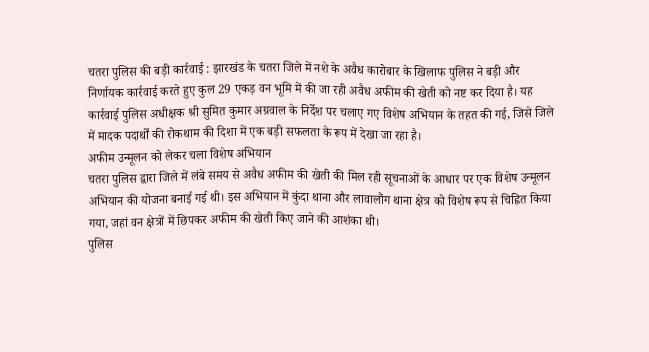चतरा पुलिस की बड़ी कार्रवाई : झारखंड के चतरा जिले में नशे के अवैध कारोबार के खिलाफ पुलिस ने बड़ी और निर्णायक कार्रवाई करते हुए कुल 29 एकड़ वन भूमि में की जा रही अवैध अफीम की खेती को नष्ट कर दिया है। यह कार्रवाई पुलिस अधीक्षक श्री सुमित कुमार अग्रवाल के निर्देश पर चलाए गए विशेष अभियान के तहत की गई, जिसे जिले में मादक पदार्थों की रोकथाम की दिशा में एक बड़ी सफलता के रूप में देखा जा रहा है।
अफीम उन्मूलन को लेकर चला विशेष अभियान
चतरा पुलिस द्वारा जिले में लंबे समय से अवैध अफीम की खेती की मिल रही सूचनाओं के आधार पर एक विशेष उन्मूलन अभियान की योजना बनाई गई थी। इस अभियान में कुंदा थाना और लावालौंग थाना क्षेत्र को विशेष रूप से चिह्नित किया गया, जहां वन क्षेत्रों में छिपकर अफीम की खेती किए जाने की आशंका थी।
पुलिस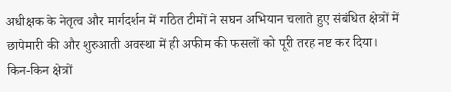अधीक्षक के नेतृत्व और मार्गदर्शन में गठित टीमों ने सघन अभियान चलाते हुए संबंधित क्षेत्रों में छापेमारी की और शुरुआती अवस्था में ही अफीम की फसलों को पूरी तरह नष्ट कर दिया।
किन-किन क्षेत्रों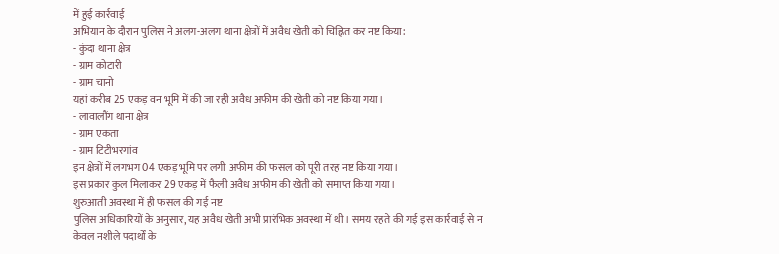में हुई कार्रवाई
अभियान के दौरान पुलिस ने अलग-अलग थाना क्षेत्रों में अवैध खेती को चिह्नित कर नष्ट किया:
- कुंदा थाना क्षेत्र
- ग्राम कोटारी
- ग्राम चानो
यहां करीब 25 एकड़ वन भूमि में की जा रही अवैध अफीम की खेती को नष्ट किया गया।
- लावालौंग थाना क्षेत्र
- ग्राम एकता
- ग्राम टिटीभरगांव
इन क्षेत्रों में लगभग 04 एकड़ भूमि पर लगी अफीम की फसल को पूरी तरह नष्ट किया गया।
इस प्रकार कुल मिलाकर 29 एकड़ में फैली अवैध अफीम की खेती को समाप्त किया गया।
शुरुआती अवस्था में ही फसल की गई नष्ट
पुलिस अधिकारियों के अनुसार, यह अवैध खेती अभी प्रारंभिक अवस्था में थी। समय रहते की गई इस कार्रवाई से न केवल नशीले पदार्थों के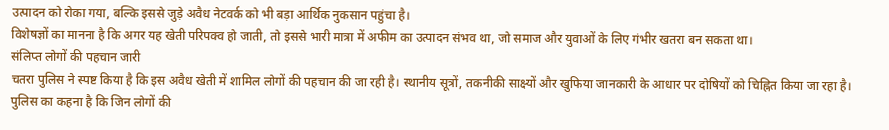उत्पादन को रोका गया, बल्कि इससे जुड़े अवैध नेटवर्क को भी बड़ा आर्थिक नुकसान पहुंचा है।
विशेषज्ञों का मानना है कि अगर यह खेती परिपक्व हो जाती, तो इससे भारी मात्रा में अफीम का उत्पादन संभव था, जो समाज और युवाओं के लिए गंभीर खतरा बन सकता था।
संलिप्त लोगों की पहचान जारी
चतरा पुलिस ने स्पष्ट किया है कि इस अवैध खेती में शामिल लोगों की पहचान की जा रही है। स्थानीय सूत्रों, तकनीकी साक्ष्यों और खुफिया जानकारी के आधार पर दोषियों को चिह्नित किया जा रहा है।
पुलिस का कहना है कि जिन लोगों की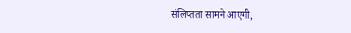संलिप्तता सामने आएगी,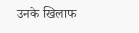उनके खिलाफ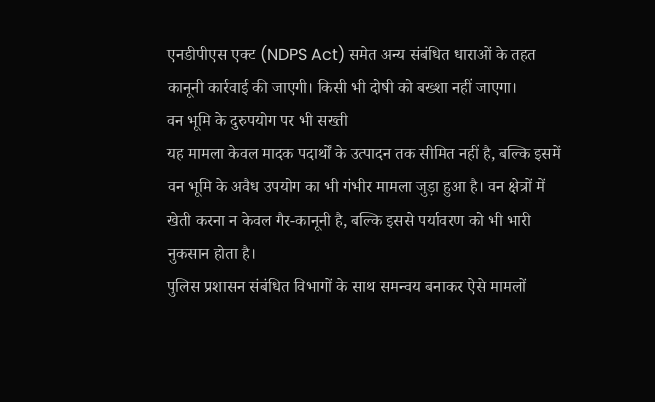एनडीपीएस एक्ट (NDPS Act) समेत अन्य संबंधित धाराओं के तहत कानूनी कार्रवाई की जाएगी। किसी भी दोषी को बख्शा नहीं जाएगा।
वन भूमि के दुरुपयोग पर भी सख्ती
यह मामला केवल मादक पदार्थों के उत्पादन तक सीमित नहीं है, बल्कि इसमें वन भूमि के अवैध उपयोग का भी गंभीर मामला जुड़ा हुआ है। वन क्षेत्रों में खेती करना न केवल गैर-कानूनी है, बल्कि इससे पर्यावरण को भी भारी नुकसान होता है।
पुलिस प्रशासन संबंधित विभागों के साथ समन्वय बनाकर ऐसे मामलों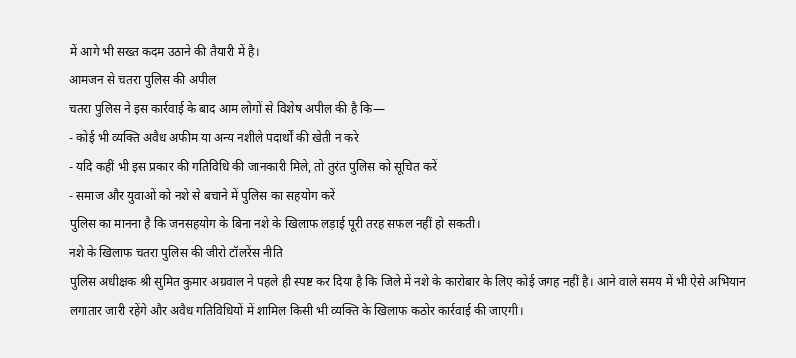में आगे भी सख्त कदम उठाने की तैयारी में है।
आमजन से चतरा पुलिस की अपील
चतरा पुलिस ने इस कार्रवाई के बाद आम लोगों से विशेष अपील की है कि—
- कोई भी व्यक्ति अवैध अफीम या अन्य नशीले पदार्थों की खेती न करे
- यदि कहीं भी इस प्रकार की गतिविधि की जानकारी मिले, तो तुरंत पुलिस को सूचित करें
- समाज और युवाओं को नशे से बचाने में पुलिस का सहयोग करें
पुलिस का मानना है कि जनसहयोग के बिना नशे के खिलाफ लड़ाई पूरी तरह सफल नहीं हो सकती।
नशे के खिलाफ चतरा पुलिस की जीरो टॉलरेंस नीति
पुलिस अधीक्षक श्री सुमित कुमार अग्रवाल ने पहले ही स्पष्ट कर दिया है कि जिले में नशे के कारोबार के लिए कोई जगह नहीं है। आने वाले समय में भी ऐसे अभियान लगातार जारी रहेंगे और अवैध गतिविधियों में शामिल किसी भी व्यक्ति के खिलाफ कठोर कार्रवाई की जाएगी।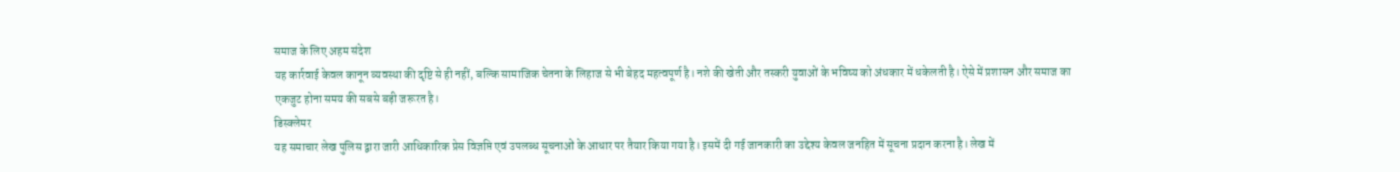समाज के लिए अहम संदेश
यह कार्रवाई केवल कानून व्यवस्था की दृष्टि से ही नहीं, बल्कि सामाजिक चेतना के लिहाज से भी बेहद महत्वपूर्ण है। नशे की खेती और तस्करी युवाओं के भविष्य को अंधकार में धकेलती है। ऐसे में प्रशासन और समाज का एकजुट होना समय की सबसे बड़ी जरूरत है।
डिस्क्लेमर
यह समाचार लेख पुलिस द्वारा जारी आधिकारिक प्रेस विज्ञप्ति एवं उपलब्ध सूचनाओं के आधार पर तैयार किया गया है। इसमें दी गई जानकारी का उद्देश्य केवल जनहित में सूचना प्रदान करना है। लेख में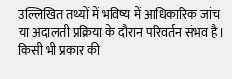उल्लिखित तथ्यों में भविष्य में आधिकारिक जांच या अदालती प्रक्रिया के दौरान परिवर्तन संभव है। किसी भी प्रकार की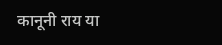कानूनी राय या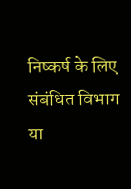निष्कर्ष के लिए संबंधित विभाग या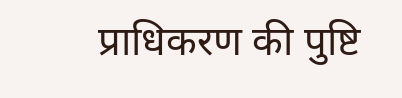प्राधिकरण की पुष्टि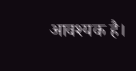आवश्यक है।